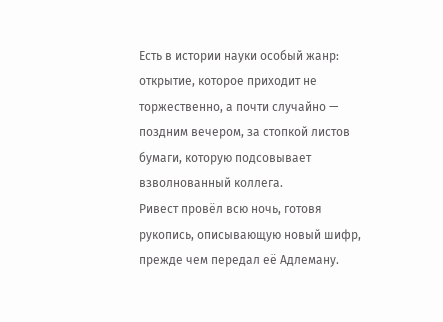Есть в истории науки особый жанр: открытие, которое приходит не торжественно, а почти случайно — поздним вечером, за стопкой листов бумаги, которую подсовывает взволнованный коллега.
Ривест провёл всю ночь, готовя рукопись, описывающую новый шифр, прежде чем передал её Адлеману.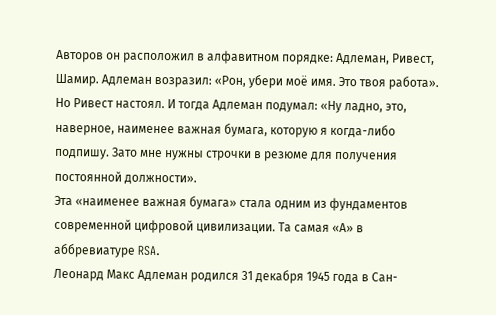Авторов он расположил в алфавитном порядке: Адлеман, Ривест, Шамир. Адлеман возразил: «Рон, убери моё имя. Это твоя работа». Но Ривест настоял. И тогда Адлеман подумал: «Ну ладно, это, наверное, наименее важная бумага, которую я когда-либо подпишу. Зато мне нужны строчки в резюме для получения постоянной должности».
Эта «наименее важная бумага» стала одним из фундаментов современной цифровой цивилизации. Та самая «А» в аббревиатуре RSA.
Леонард Макс Адлеман родился 31 декабря 1945 года в Сан-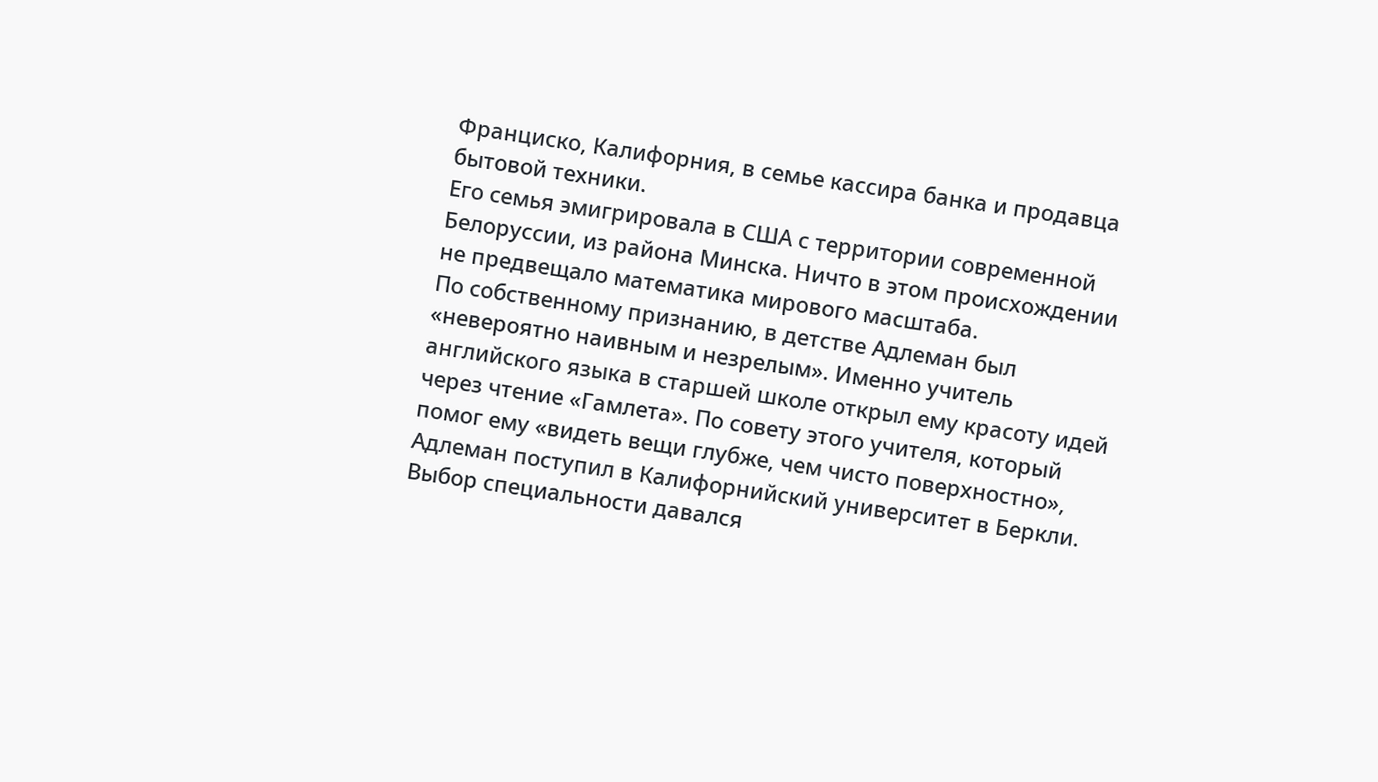Франциско, Калифорния, в семье кассира банка и продавца бытовой техники.
Его семья эмигрировала в США с территории современной Белоруссии, из района Минска. Ничто в этом происхождении не предвещало математика мирового масштаба.
По собственному признанию, в детстве Адлеман был «невероятно наивным и незрелым». Именно учитель английского языка в старшей школе открыл ему красоту идей через чтение «Гамлета». По совету этого учителя, который помог ему «видеть вещи глубже, чем чисто поверхностно», Адлеман поступил в Калифорнийский университет в Беркли.
Выбор специальности давался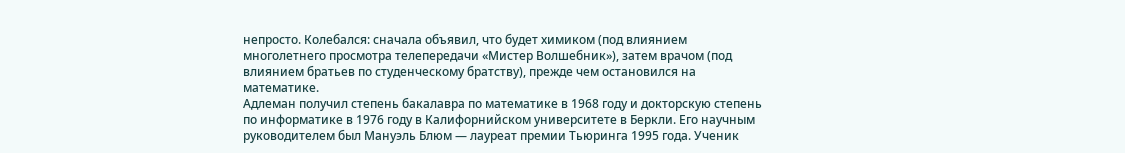непросто. Колебался: сначала объявил, что будет химиком (под влиянием многолетнего просмотра телепередачи «Мистер Волшебник»), затем врачом (под влиянием братьев по студенческому братству), прежде чем остановился на математике.
Адлеман получил степень бакалавра по математике в 1968 году и докторскую степень по информатике в 1976 году в Калифорнийском университете в Беркли. Его научным руководителем был Мануэль Блюм — лауреат премии Тьюринга 1995 года. Ученик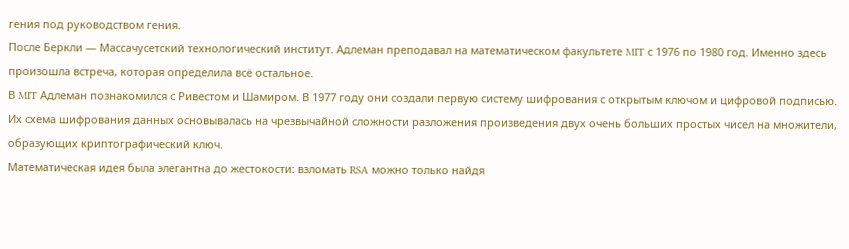гения под руководством гения.
После Беркли — Массачусетский технологический институт. Адлеман преподавал на математическом факультете MIT с 1976 по 1980 год. Именно здесь произошла встреча, которая определила всё остальное.
В MIT Адлеман познакомился с Ривестом и Шамиром. В 1977 году они создали первую систему шифрования с открытым ключом и цифровой подписью. Их схема шифрования данных основывалась на чрезвычайной сложности разложения произведения двух очень больших простых чисел на множители, образующих криптографический ключ.
Математическая идея была элегантна до жестокости: взломать RSA можно только найдя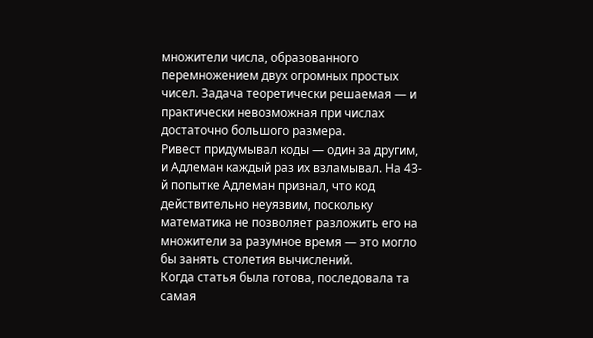множители числа, образованного перемножением двух огромных простых чисел. Задача теоретически решаемая — и практически невозможная при числах достаточно большого размера.
Ривест придумывал коды — один за другим, и Адлеман каждый раз их взламывал. На 43-й попытке Адлеман признал, что код действительно неуязвим, поскольку математика не позволяет разложить его на множители за разумное время — это могло бы занять столетия вычислений.
Когда статья была готова, последовала та самая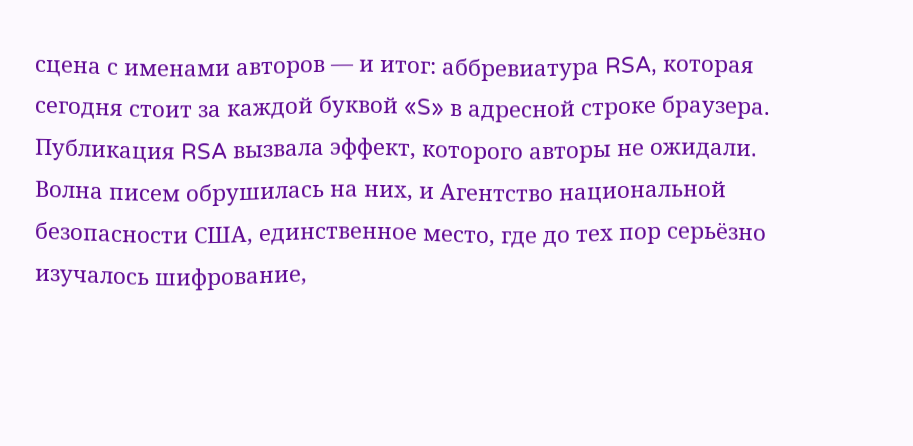сцена с именами авторов — и итог: аббревиатура RSA, которая сегодня стоит за каждой буквой «S» в адресной строке браузера.
Публикация RSA вызвала эффект, которого авторы не ожидали. Волна писем обрушилась на них, и Агентство национальной безопасности США, единственное место, где до тех пор серьёзно изучалось шифрование,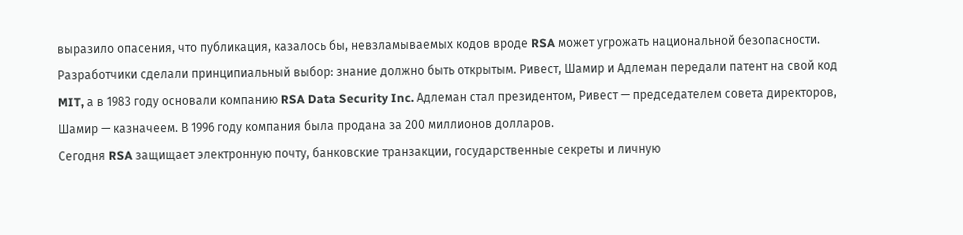выразило опасения, что публикация, казалось бы, невзламываемых кодов вроде RSA может угрожать национальной безопасности.
Разработчики сделали принципиальный выбор: знание должно быть открытым. Ривест, Шамир и Адлеман передали патент на свой код MIT, а в 1983 году основали компанию RSA Data Security Inc. Адлеман стал президентом, Ривест — председателем совета директоров, Шамир — казначеем. В 1996 году компания была продана за 200 миллионов долларов.
Сегодня RSA защищает электронную почту, банковские транзакции, государственные секреты и личную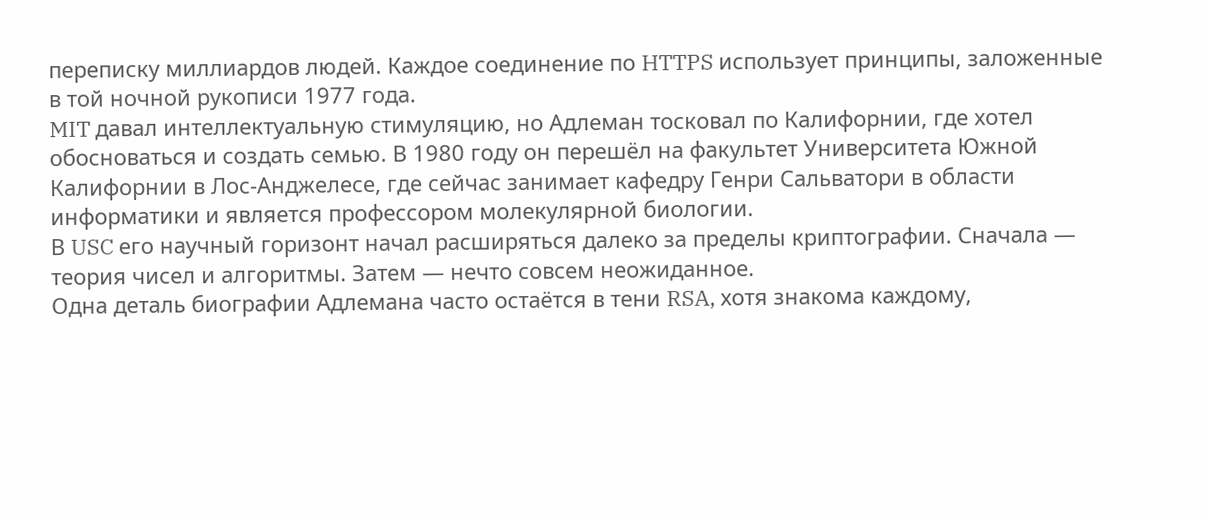переписку миллиардов людей. Каждое соединение по HTTPS использует принципы, заложенные в той ночной рукописи 1977 года.
MIT давал интеллектуальную стимуляцию, но Адлеман тосковал по Калифорнии, где хотел обосноваться и создать семью. В 1980 году он перешёл на факультет Университета Южной Калифорнии в Лос-Анджелесе, где сейчас занимает кафедру Генри Сальватори в области информатики и является профессором молекулярной биологии.
В USC его научный горизонт начал расширяться далеко за пределы криптографии. Сначала — теория чисел и алгоритмы. Затем — нечто совсем неожиданное.
Одна деталь биографии Адлемана часто остаётся в тени RSA, хотя знакома каждому,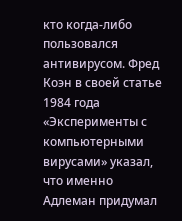кто когда-либо пользовался антивирусом. Фред Коэн в своей статье 1984 года «Эксперименты с компьютерными вирусами» указал, что именно Адлеман придумал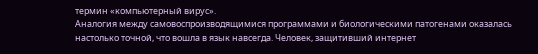термин «компьютерный вирус».
Аналогия между самовоспроизводящимися программами и биологическими патогенами оказалась настолько точной, что вошла в язык навсегда. Человек, защитивший интернет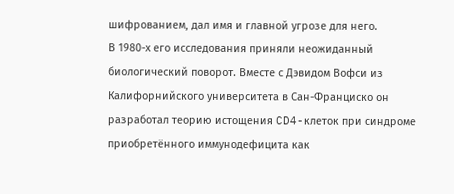шифрованием, дал имя и главной угрозе для него.
В 1980-х его исследования приняли неожиданный биологический поворот. Вместе с Дэвидом Вофси из Калифорнийского университета в Сан-Франциско он разработал теорию истощения CD4-клеток при синдроме приобретённого иммунодефицита как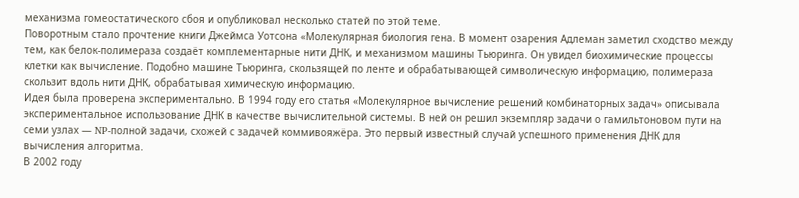механизма гомеостатического сбоя и опубликовал несколько статей по этой теме.
Поворотным стало прочтение книги Джеймса Уотсона «Молекулярная биология гена. В момент озарения Адлеман заметил сходство между тем, как белок-полимераза создаёт комплементарные нити ДНК, и механизмом машины Тьюринга. Он увидел биохимические процессы клетки как вычисление. Подобно машине Тьюринга, скользящей по ленте и обрабатывающей символическую информацию, полимераза скользит вдоль нити ДНК, обрабатывая химическую информацию.
Идея была проверена экспериментально. В 1994 году его статья «Молекулярное вычисление решений комбинаторных задач» описывала экспериментальное использование ДНК в качестве вычислительной системы. В ней он решил экземпляр задачи о гамильтоновом пути на семи узлах — NP-полной задачи, схожей с задачей коммивояжёра. Это первый известный случай успешного применения ДНК для вычисления алгоритма.
В 2002 году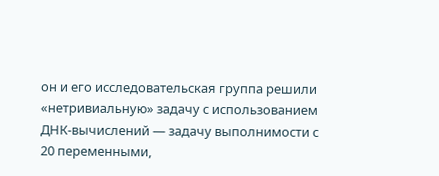он и его исследовательская группа решили «нетривиальную» задачу с использованием ДНК-вычислений — задачу выполнимости с 20 переменными,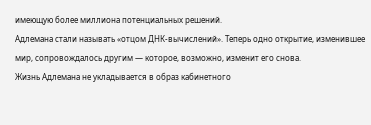имеющую более миллиона потенциальных решений.
Адлемана стали называть «отцом ДНК-вычислений». Теперь одно открытие, изменившее мир, сопровождалось другим — которое, возможно, изменит его снова.
Жизнь Адлемана не укладывается в образ кабинетного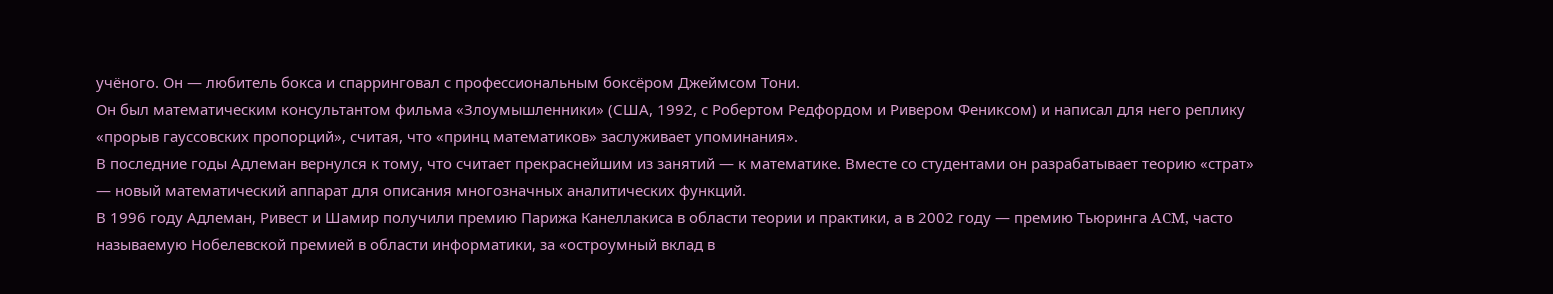учёного. Он — любитель бокса и спарринговал с профессиональным боксёром Джеймсом Тони.
Он был математическим консультантом фильма «Злоумышленники» (США, 1992, с Робертом Редфордом и Ривером Фениксом) и написал для него реплику «прорыв гауссовских пропорций», считая, что «принц математиков» заслуживает упоминания».
В последние годы Адлеман вернулся к тому, что считает прекраснейшим из занятий — к математике. Вместе со студентами он разрабатывает теорию «страт» — новый математический аппарат для описания многозначных аналитических функций.
В 1996 году Адлеман, Ривест и Шамир получили премию Парижа Канеллакиса в области теории и практики, а в 2002 году — премию Тьюринга ACM, часто называемую Нобелевской премией в области информатики, за «остроумный вклад в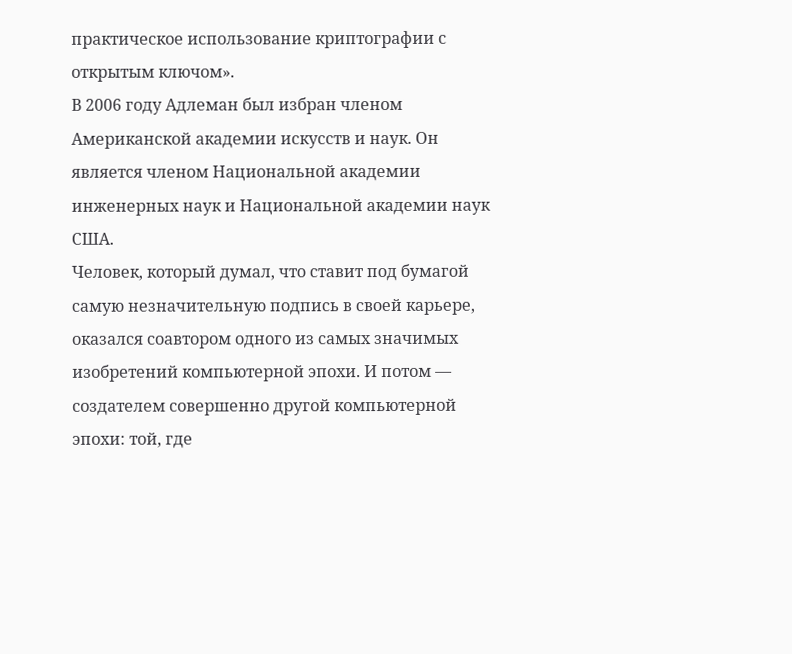практическое использование криптографии с открытым ключом».
В 2006 году Адлеман был избран членом Американской академии искусств и наук. Он является членом Национальной академии инженерных наук и Национальной академии наук США.
Человек, который думал, что ставит под бумагой самую незначительную подпись в своей карьере, оказался соавтором одного из самых значимых изобретений компьютерной эпохи. И потом — создателем совершенно другой компьютерной эпохи: той, где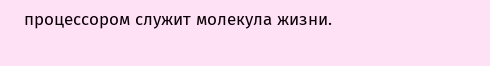процессором служит молекула жизни.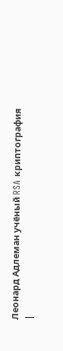Леонард Адлеман учёный RSA криптография
|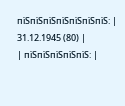пїЅпїЅпїЅпїЅпїЅпїЅпїЅ: | 31.12.1945 (80) |
| пїЅпїЅпїЅпїЅпїЅ: |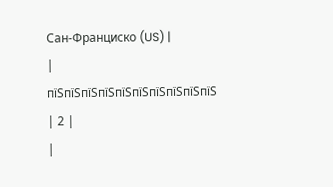Сан-Франциско (US) |
| пїЅпїЅпїЅпїЅпїЅпїЅпїЅпїЅпїЅпїЅ | 2 |
|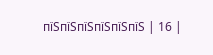пїЅпїЅпїЅпїЅпїЅпїЅ | 16 |